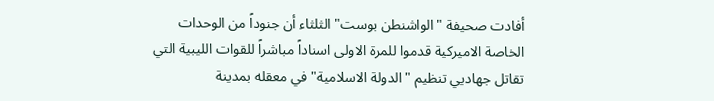أفادت صحيفة "الواشنطن بوست" الثلثاء أن جنوداً من الوحدات الخاصة الاميركية قدموا للمرة الاولى اسناداً مباشراً للقوات الليبية التي تقاتل جهاديي تنظيم "الدولة الاسلامية" في معقله بمدينة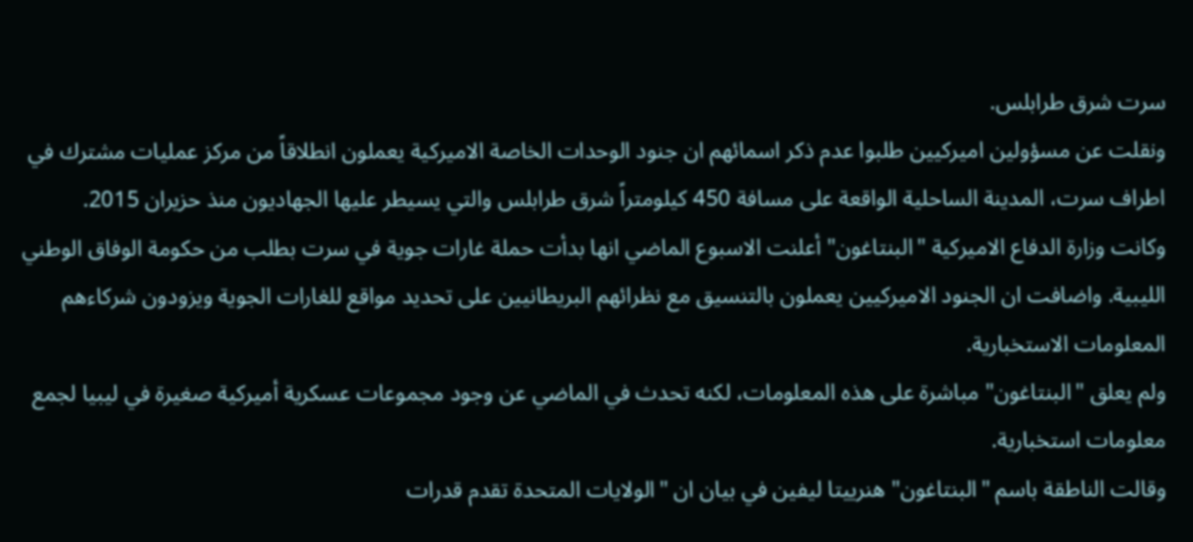سرت شرق طرابلس.
ونقلت عن مسؤولين اميركيين طلبوا عدم ذكر اسمائهم ان جنود الوحدات الخاصة الاميركية يعملون انطلاقاً من مركز عمليات مشترك في اطراف سرت، المدينة الساحلية الواقعة على مسافة 450 كيلومتراً شرق طرابلس والتي يسيطر عليها الجهاديون منذ حزيران 2015.
وكانت وزارة الدفاع الاميركية "البنتاغون" أعلنت الاسبوع الماضي انها بدأت حملة غارات جوية في سرت بطلب من حكومة الوفاق الوطني الليبية. واضافت ان الجنود الاميركيين يعملون بالتنسيق مع نظرائهم البريطانيين على تحديد مواقع للغارات الجوية ويزودون شركاءهم المعلومات الاستخبارية.
ولم يعلق "البنتاغون" مباشرة على هذه المعلومات، لكنه تحدث في الماضي عن وجود مجموعات عسكرية أميركية صغيرة في ليبيا لجمع معلومات استخبارية.
وقالت الناطقة باسم "البنتاغون" هنرييتا ليفين في بيان ان "الولايات المتحدة تقدم قدرات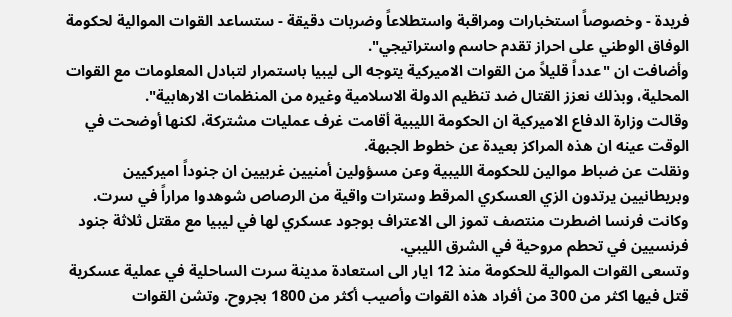فريدة - وخصوصاً استخبارات ومراقبة واستطلاعاً وضربات دقيقة - ستساعد القوات الموالية لحكومة الوفاق الوطني على احراز تقدم حاسم واستراتيجي".
وأضافت ان "عدداً قليلاً من القوات الاميركية يتوجه الى ليبيا باستمرار لتبادل المعلومات مع القوات المحلية، وبذلك نعزز القتال ضد تنظيم الدولة الاسلامية وغيره من المنظمات الارهابية".
وقالت وزارة الدفاع الاميركية ان الحكومة الليبية أقامت غرف عمليات مشتركة، لكنها أوضحت في الوقت عينه ان هذه المراكز بعيدة عن خطوط الجبهة.
ونقلت عن ضباط موالين للحكومة الليبية وعن مسؤولين أمنيين غربيين ان جنوداً اميركيين وبريطانيين يرتدون الزي العسكري المرقط وسترات واقية من الرصاص شوهدوا مراراً في سرت. وكانت فرنسا اضطرت منتصف تموز الى الاعتراف بوجود عسكري لها في ليبيا مع مقتل ثلاثة جنود فرنسيين في تحطم مروحية في الشرق الليبي.
وتسعى القوات الموالية للحكومة منذ 12 ايار الى استعادة مدينة سرت الساحلية في عملية عسكرية قتل فيها اكثر من 300 من أفراد هذه القوات وأصيب أكثر من 1800 بجروح. وتشن القوات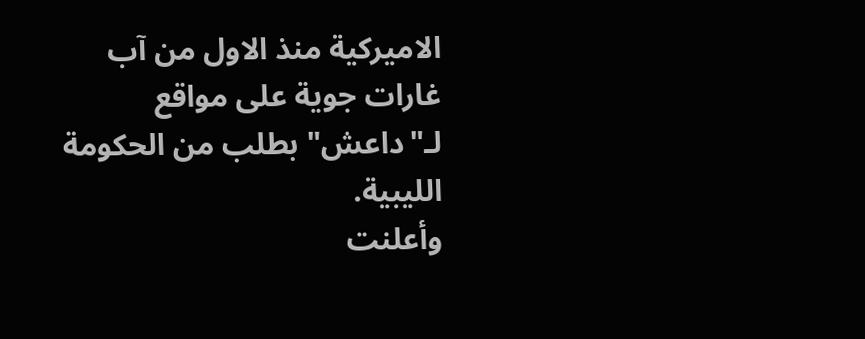الاميركية منذ الاول من آب غارات جوية على مواقع لـ"داعش" بطلب من الحكومة الليبية.
وأعلنت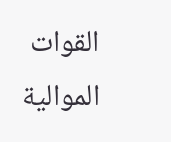القوات الموالية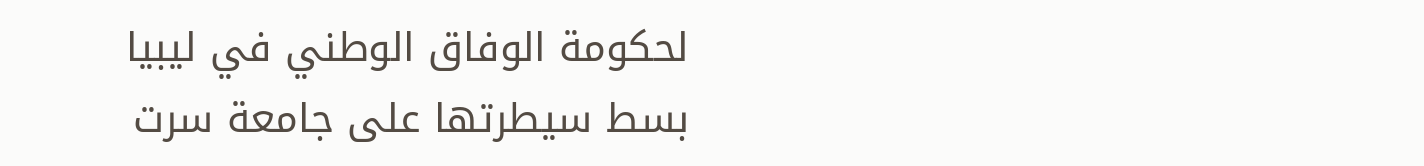لحكومة الوفاق الوطني في ليبيا بسط سيطرتها على جامعة سرت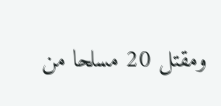ومقتل 20 مسلحا من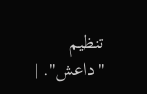تنظيم "داعش". |